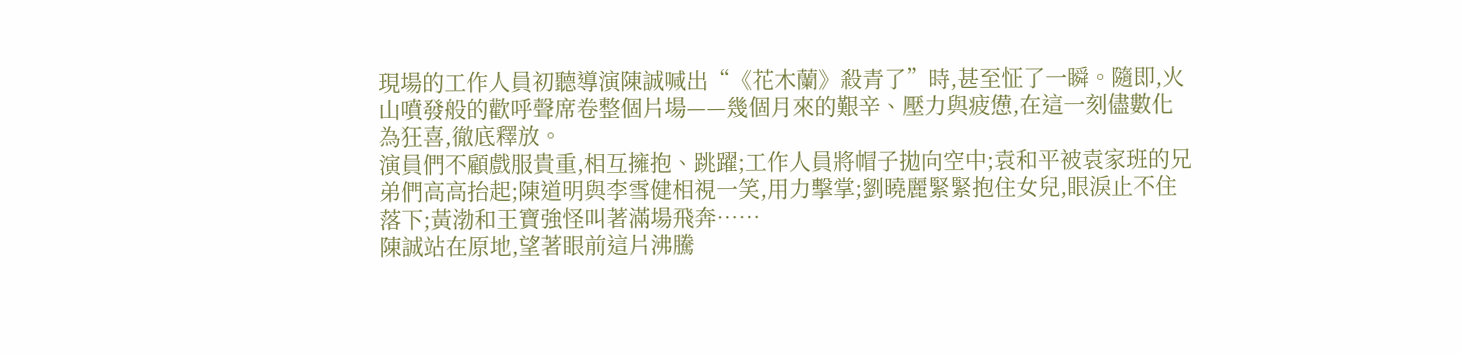現場的工作人員初聽導演陳誠喊出“《花木蘭》殺青了”時,甚至怔了一瞬。隨即,火山噴發般的歡呼聲席卷整個片場——幾個月來的艱辛、壓力與疲憊,在這一刻儘數化為狂喜,徹底釋放。
演員們不顧戲服貴重,相互擁抱、跳躍;工作人員將帽子拋向空中;袁和平被袁家班的兄弟們高高抬起;陳道明與李雪健相視一笑,用力擊掌;劉曉麗緊緊抱住女兒,眼淚止不住落下;黃渤和王寶強怪叫著滿場飛奔……
陳誠站在原地,望著眼前這片沸騰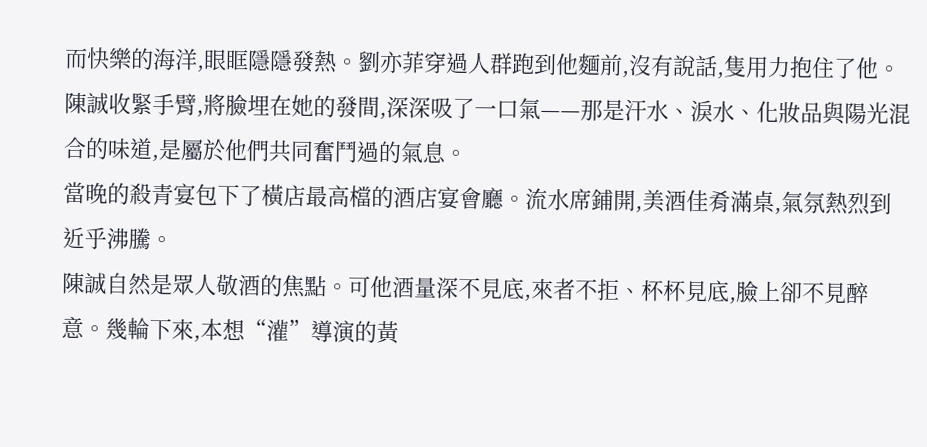而快樂的海洋,眼眶隱隱發熱。劉亦菲穿過人群跑到他麵前,沒有說話,隻用力抱住了他。陳誠收緊手臂,將臉埋在她的發間,深深吸了一口氣——那是汗水、淚水、化妝品與陽光混合的味道,是屬於他們共同奮鬥過的氣息。
當晚的殺青宴包下了橫店最高檔的酒店宴會廳。流水席鋪開,美酒佳肴滿桌,氣氛熱烈到近乎沸騰。
陳誠自然是眾人敬酒的焦點。可他酒量深不見底,來者不拒、杯杯見底,臉上卻不見醉意。幾輪下來,本想“灌”導演的黃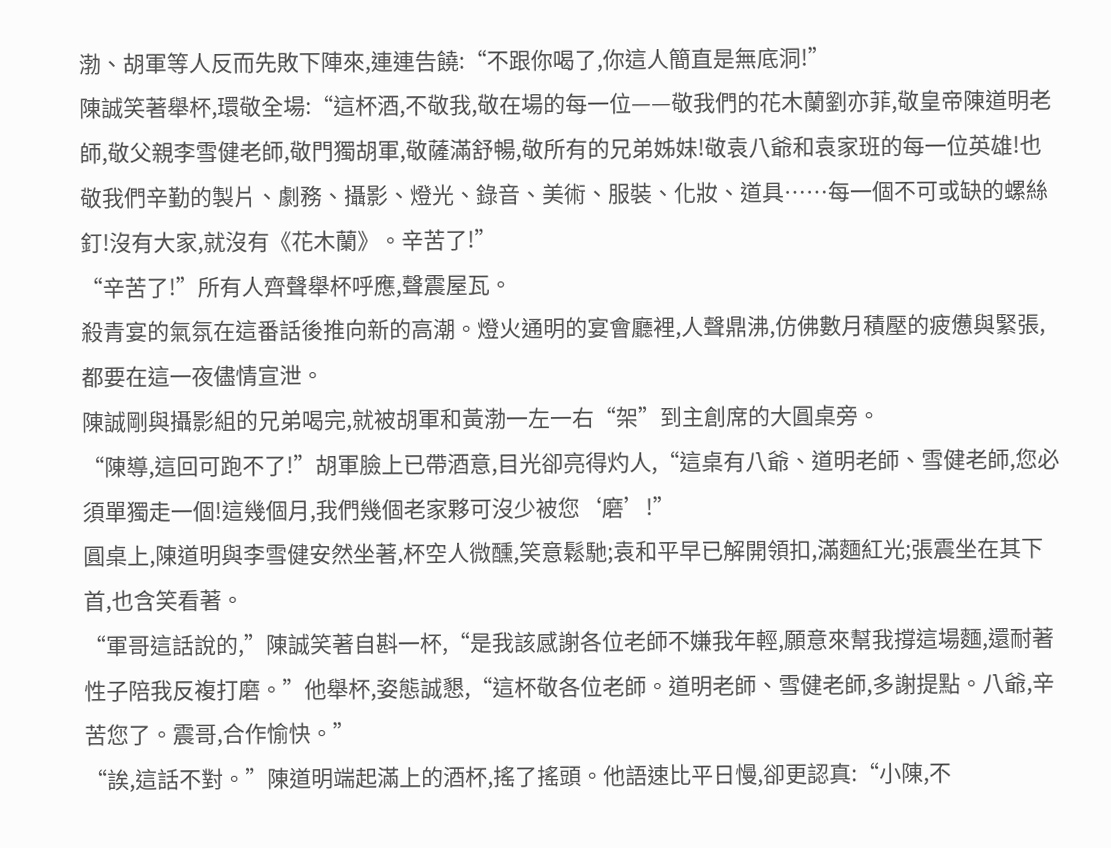渤、胡軍等人反而先敗下陣來,連連告饒:“不跟你喝了,你這人簡直是無底洞!”
陳誠笑著舉杯,環敬全場:“這杯酒,不敬我,敬在場的每一位——敬我們的花木蘭劉亦菲,敬皇帝陳道明老師,敬父親李雪健老師,敬門獨胡軍,敬薩滿舒暢,敬所有的兄弟姊妹!敬袁八爺和袁家班的每一位英雄!也敬我們辛勤的製片、劇務、攝影、燈光、錄音、美術、服裝、化妝、道具……每一個不可或缺的螺絲釘!沒有大家,就沒有《花木蘭》。辛苦了!”
“辛苦了!”所有人齊聲舉杯呼應,聲震屋瓦。
殺青宴的氣氛在這番話後推向新的高潮。燈火通明的宴會廳裡,人聲鼎沸,仿佛數月積壓的疲憊與緊張,都要在這一夜儘情宣泄。
陳誠剛與攝影組的兄弟喝完,就被胡軍和黃渤一左一右“架”到主創席的大圓桌旁。
“陳導,這回可跑不了!”胡軍臉上已帶酒意,目光卻亮得灼人,“這桌有八爺、道明老師、雪健老師,您必須單獨走一個!這幾個月,我們幾個老家夥可沒少被您‘磨’!”
圓桌上,陳道明與李雪健安然坐著,杯空人微醺,笑意鬆馳;袁和平早已解開領扣,滿麵紅光;張震坐在其下首,也含笑看著。
“軍哥這話說的,”陳誠笑著自斟一杯,“是我該感謝各位老師不嫌我年輕,願意來幫我撐這場麵,還耐著性子陪我反複打磨。”他舉杯,姿態誠懇,“這杯敬各位老師。道明老師、雪健老師,多謝提點。八爺,辛苦您了。震哥,合作愉快。”
“誒,這話不對。”陳道明端起滿上的酒杯,搖了搖頭。他語速比平日慢,卻更認真:“小陳,不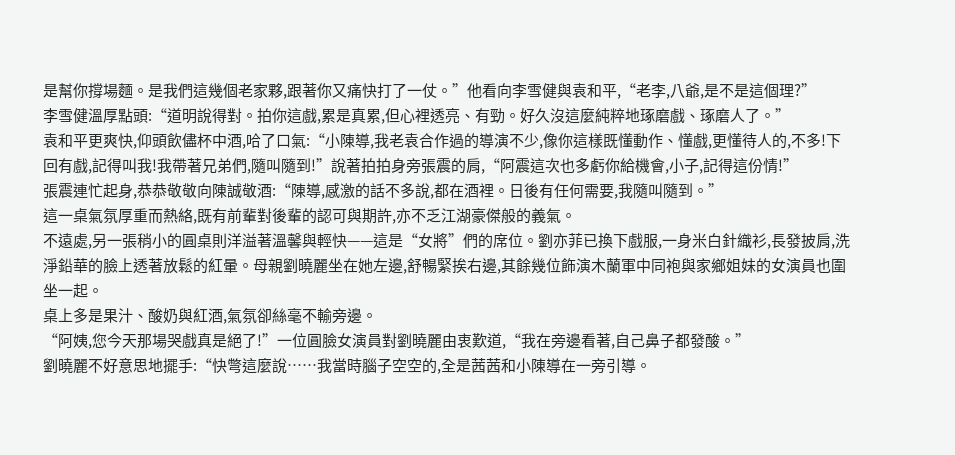是幫你撐場麵。是我們這幾個老家夥,跟著你又痛快打了一仗。”他看向李雪健與袁和平,“老李,八爺,是不是這個理?”
李雪健溫厚點頭:“道明說得對。拍你這戲,累是真累,但心裡透亮、有勁。好久沒這麼純粹地琢磨戲、琢磨人了。”
袁和平更爽快,仰頭飲儘杯中酒,哈了口氣:“小陳導,我老袁合作過的導演不少,像你這樣既懂動作、懂戲,更懂待人的,不多!下回有戲,記得叫我!我帶著兄弟們,隨叫隨到!”說著拍拍身旁張震的肩,“阿震這次也多虧你給機會,小子,記得這份情!”
張震連忙起身,恭恭敬敬向陳誠敬酒:“陳導,感激的話不多說,都在酒裡。日後有任何需要,我隨叫隨到。”
這一桌氣氛厚重而熱絡,既有前輩對後輩的認可與期許,亦不乏江湖豪傑般的義氣。
不遠處,另一張稍小的圓桌則洋溢著溫馨與輕快——這是“女將”們的席位。劉亦菲已換下戲服,一身米白針織衫,長發披肩,洗淨鉛華的臉上透著放鬆的紅暈。母親劉曉麗坐在她左邊,舒暢緊挨右邊,其餘幾位飾演木蘭軍中同袍與家鄉姐妹的女演員也圍坐一起。
桌上多是果汁、酸奶與紅酒,氣氛卻絲毫不輸旁邊。
“阿姨,您今天那場哭戲真是絕了!”一位圓臉女演員對劉曉麗由衷歎道,“我在旁邊看著,自己鼻子都發酸。”
劉曉麗不好意思地擺手:“快彆這麼說……我當時腦子空空的,全是茜茜和小陳導在一旁引導。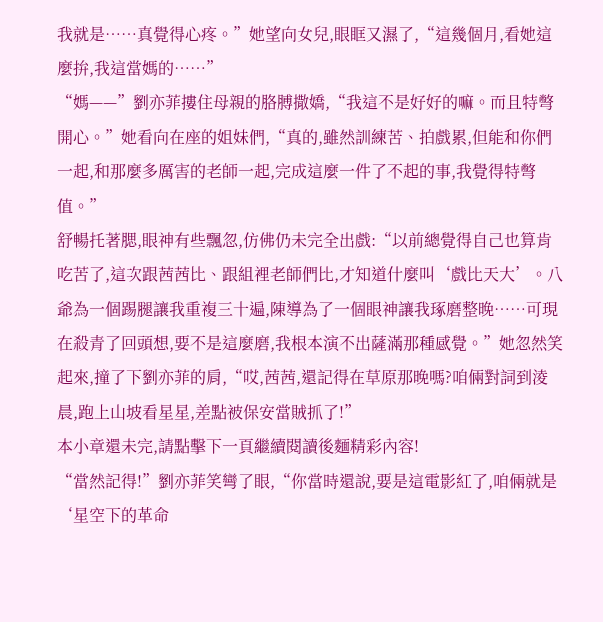我就是……真覺得心疼。”她望向女兒,眼眶又濕了,“這幾個月,看她這麼拚,我這當媽的……”
“媽——”劉亦菲摟住母親的胳膊撒嬌,“我這不是好好的嘛。而且特彆開心。”她看向在座的姐妹們,“真的,雖然訓練苦、拍戲累,但能和你們一起,和那麼多厲害的老師一起,完成這麼一件了不起的事,我覺得特彆值。”
舒暢托著腮,眼神有些飄忽,仿佛仍未完全出戲:“以前總覺得自己也算肯吃苦了,這次跟茜茜比、跟組裡老師們比,才知道什麼叫‘戲比天大’。八爺為一個踢腿讓我重複三十遍,陳導為了一個眼神讓我琢磨整晚……可現在殺青了回頭想,要不是這麼磨,我根本演不出薩滿那種感覺。”她忽然笑起來,撞了下劉亦菲的肩,“哎,茜茜,還記得在草原那晚嗎?咱倆對詞到淩晨,跑上山坡看星星,差點被保安當賊抓了!”
本小章還未完,請點擊下一頁繼續閱讀後麵精彩內容!
“當然記得!”劉亦菲笑彎了眼,“你當時還說,要是這電影紅了,咱倆就是‘星空下的革命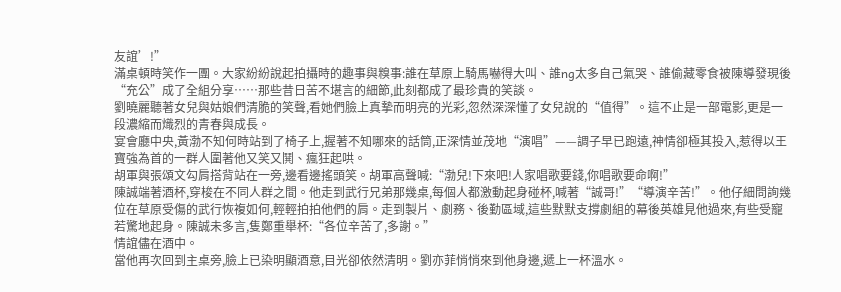友誼’!”
滿桌頓時笑作一團。大家紛紛說起拍攝時的趣事與糗事:誰在草原上騎馬嚇得大叫、誰ng太多自己氣哭、誰偷藏零食被陳導發現後“充公”成了全組分享……那些昔日苦不堪言的細節,此刻都成了最珍貴的笑談。
劉曉麗聽著女兒與姑娘們清脆的笑聲,看她們臉上真摯而明亮的光彩,忽然深深懂了女兒說的“值得”。這不止是一部電影,更是一段濃縮而熾烈的青春與成長。
宴會廳中央,黃渤不知何時站到了椅子上,握著不知哪來的話筒,正深情並茂地“演唱”——調子早已跑遠,神情卻極其投入,惹得以王寶強為首的一群人圍著他又笑又鬨、瘋狂起哄。
胡軍與張頌文勾肩搭背站在一旁,邊看邊搖頭笑。胡軍高聲喊:“渤兒!下來吧!人家唱歌要錢,你唱歌要命啊!”
陳誠端著酒杯,穿梭在不同人群之間。他走到武行兄弟那幾桌,每個人都激動起身碰杯,喊著“誠哥!”“導演辛苦!”。他仔細問詢幾位在草原受傷的武行恢複如何,輕輕拍拍他們的肩。走到製片、劇務、後勤區域,這些默默支撐劇組的幕後英雄見他過來,有些受寵若驚地起身。陳誠未多言,隻鄭重舉杯:“各位辛苦了,多謝。”
情誼儘在酒中。
當他再次回到主桌旁,臉上已染明顯酒意,目光卻依然清明。劉亦菲悄悄來到他身邊,遞上一杯溫水。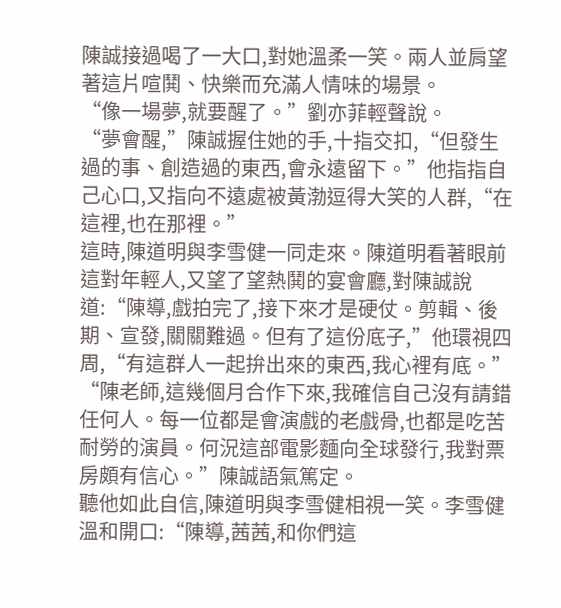陳誠接過喝了一大口,對她溫柔一笑。兩人並肩望著這片喧鬨、快樂而充滿人情味的場景。
“像一場夢,就要醒了。”劉亦菲輕聲說。
“夢會醒,”陳誠握住她的手,十指交扣,“但發生過的事、創造過的東西,會永遠留下。”他指指自己心口,又指向不遠處被黃渤逗得大笑的人群,“在這裡,也在那裡。”
這時,陳道明與李雪健一同走來。陳道明看著眼前這對年輕人,又望了望熱鬨的宴會廳,對陳誠說道:“陳導,戲拍完了,接下來才是硬仗。剪輯、後期、宣發,關關難過。但有了這份底子,”他環視四周,“有這群人一起拚出來的東西,我心裡有底。”
“陳老師,這幾個月合作下來,我確信自己沒有請錯任何人。每一位都是會演戲的老戲骨,也都是吃苦耐勞的演員。何況這部電影麵向全球發行,我對票房頗有信心。”陳誠語氣篤定。
聽他如此自信,陳道明與李雪健相視一笑。李雪健溫和開口:“陳導,茜茜,和你們這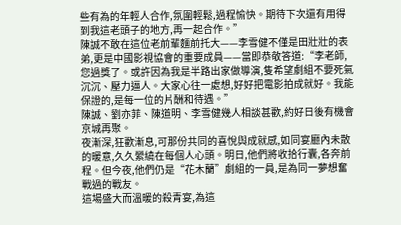些有為的年輕人合作,氛圍輕鬆,過程愉快。期待下次還有用得到我這老頭子的地方,再一起合作。”
陳誠不敢在這位老前輩麵前托大——李雪健不僅是田壯壯的表弟,更是中國影視協會的重要成員——當即恭敬答道:“李老師,您過獎了。或許因為我是半路出家做導演,隻希望劇組不要死氣沉沉、壓力逼人。大家心往一處想,好好把電影拍成就好。我能保證的,是每一位的片酬和待遇。”
陳誠、劉亦菲、陳道明、李雪健幾人相談甚歡,約好日後有機會京城再聚。
夜漸深,狂歡漸息,可那份共同的喜悅與成就感,如同宴廳內未散的暖意,久久縈繞在每個人心頭。明日,他們將收拾行囊,各奔前程。但今夜,他們仍是“花木蘭”劇組的一員,是為同一夢想奮戰過的戰友。
這場盛大而溫暖的殺青宴,為這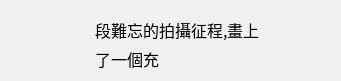段難忘的拍攝征程,畫上了一個充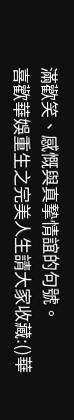滿歡笑、感慨與真摯情誼的句號。
喜歡華娛重生之完美人生請大家收藏:()華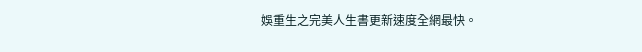娛重生之完美人生書更新速度全網最快。